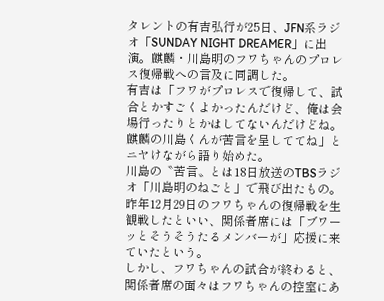タレントの有吉弘行が25日、JFN系ラジオ「SUNDAY NIGHT DREAMER」に出演。麒麟・川島明のフワちゃんのプロレス復帰戦への言及に同調した。
有吉は「フワがプロレスで復帰して、試合とかすごくよかったんだけど、俺は会場行ったりとかはしてないんだけどね。麒麟の川島くんが苦言を呈しててね」とニヤけながら語り始めた。
川島の〝苦言〟とは18日放送のTBSラジオ「川島明のねごと」で飛び出たもの。昨年12月29日のフワちゃんの復帰戦を生観戦したといい、関係者席には「ブワーッとそうそうたるメンバーが」応援に来ていたという。
しかし、フワちゃんの試合が終わると、関係者席の面々はフワちゃんの控室にあ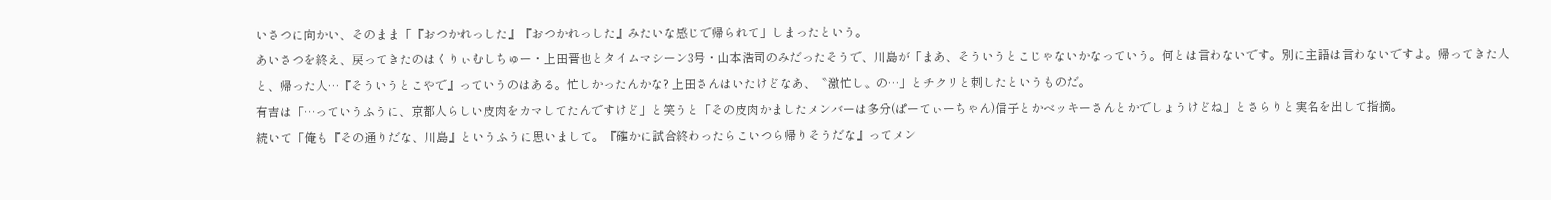いさつに向かい、そのまま「『おつかれっした』『おつかれっした』みたいな感じで帰られて」しまったという。
あいさつを終え、戻ってきたのはくりぃむしちゅー・上田晋也とタイムマシーン3号・山本浩司のみだったそうで、川島が「まあ、そういうとこじゃないかなっていう。何とは言わないです。別に主語は言わないですよ。帰ってきた人と、帰った人…『そういうとこやで』っていうのはある。忙しかったんかな? 上田さんはいたけどなあ、〝激忙し〟の…」とチクリと刺したというものだ。
有吉は「…っていうふうに、京都人らしい皮肉をカマしてたんですけど」と笑うと「その皮肉かましたメンバーは多分(ぱーてぃーちゃん)信子とかベッキーさんとかでしょうけどね」とさらりと実名を出して指摘。
続いて「俺も『その通りだな、川島』というふうに思いまして。『確かに試合終わったらこいつら帰りそうだな』ってメン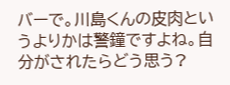バーで。川島くんの皮肉というよりかは警鐘ですよね。自分がされたらどう思う?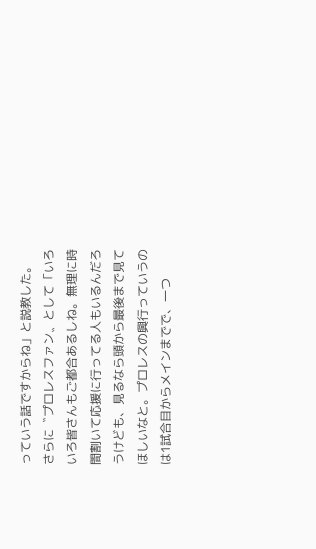っていう話ですからね」と説教した。
さらに〝プロレスファン〟として「いろいろ皆さんもご都合あるしね。無理に時間割いて応援に行ってる人もいるんだろうけども、見るなら頭から最後まで見てほしいなと。プロレスの興行っていうのは1試合目からメインまでで、一つ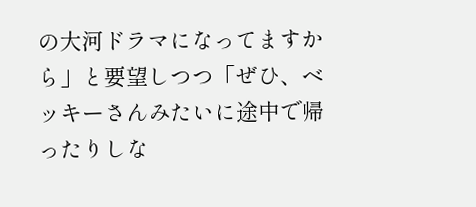の大河ドラマになってますから」と要望しつつ「ぜひ、ベッキーさんみたいに途中で帰ったりしな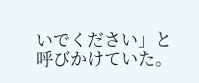いでください」と呼びかけていた。